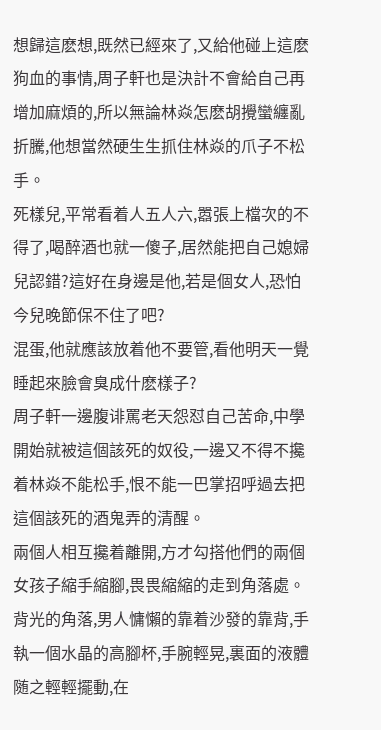想歸這麽想,既然已經來了,又給他碰上這麽狗血的事情,周子軒也是決計不會給自己再增加麻煩的,所以無論林焱怎麽胡攪蠻纏亂折騰,他想當然硬生生抓住林焱的爪子不松手。
死樣兒,平常看着人五人六,嚣張上檔次的不得了,喝醉酒也就一傻子,居然能把自己媳婦兒認錯?這好在身邊是他,若是個女人,恐怕今兒晚節保不住了吧?
混蛋,他就應該放着他不要管,看他明天一覺睡起來臉會臭成什麽樣子?
周子軒一邊腹诽罵老天怨怼自己苦命,中學開始就被這個該死的奴役,一邊又不得不攙着林焱不能松手,恨不能一巴掌招呼過去把這個該死的酒鬼弄的清醒。
兩個人相互攙着離開,方才勾搭他們的兩個女孩子縮手縮腳,畏畏縮縮的走到角落處。
背光的角落,男人慵懶的靠着沙發的靠背,手執一個水晶的高腳杯,手腕輕晃,裏面的液體随之輕輕擺動,在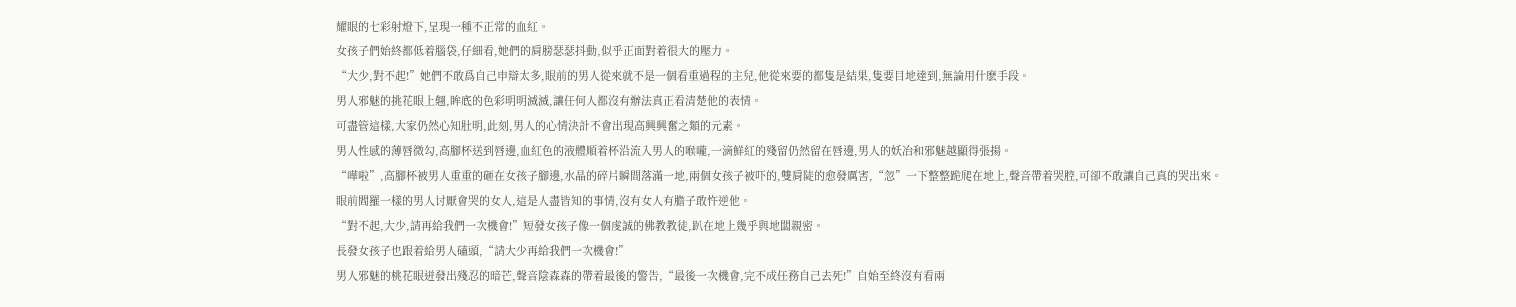耀眼的七彩射燈下,呈現一種不正常的血紅。
女孩子們始終都低着腦袋,仔細看,她們的肩膀瑟瑟抖動,似乎正面對着很大的壓力。
“大少,對不起!”她們不敢爲自己申辯太多,眼前的男人從來就不是一個看重過程的主兒,他從來要的都隻是結果,隻要目地達到,無論用什麽手段。
男人邪魅的挑花眼上翹,眸底的色彩明明滅滅,讓任何人都沒有辦法真正看清楚他的表情。
可盡管這樣,大家仍然心知肚明,此刻,男人的心情決計不會出現高興興奮之類的元素。
男人性感的薄唇微勾,高腳杯送到唇邊,血紅色的液體順着杯沿流入男人的喉嚨,一滴鮮紅的殘留仍然留在唇邊,男人的妖冶和邪魅越顯得張揚。
“嘩啦”,高腳杯被男人重重的砸在女孩子腳邊,水晶的碎片瞬間落滿一地,兩個女孩子被吓的,雙肩陡的愈發厲害,“忽”一下整整跪爬在地上,聲音帶着哭腔,可卻不敢讓自己真的哭出來。
眼前閻羅一樣的男人讨厭會哭的女人,這是人盡皆知的事情,沒有女人有膽子敢忤逆他。
“對不起,大少,請再給我們一次機會!”短發女孩子像一個虔誠的佛教教徒,趴在地上幾乎與地闆親密。
長發女孩子也跟着給男人磕頭,“請大少再給我們一次機會!”
男人邪魅的桃花眼迸發出殘忍的暗芒,聲音陰森森的帶着最後的警告,“最後一次機會,完不成任務自己去死!”自始至終沒有看兩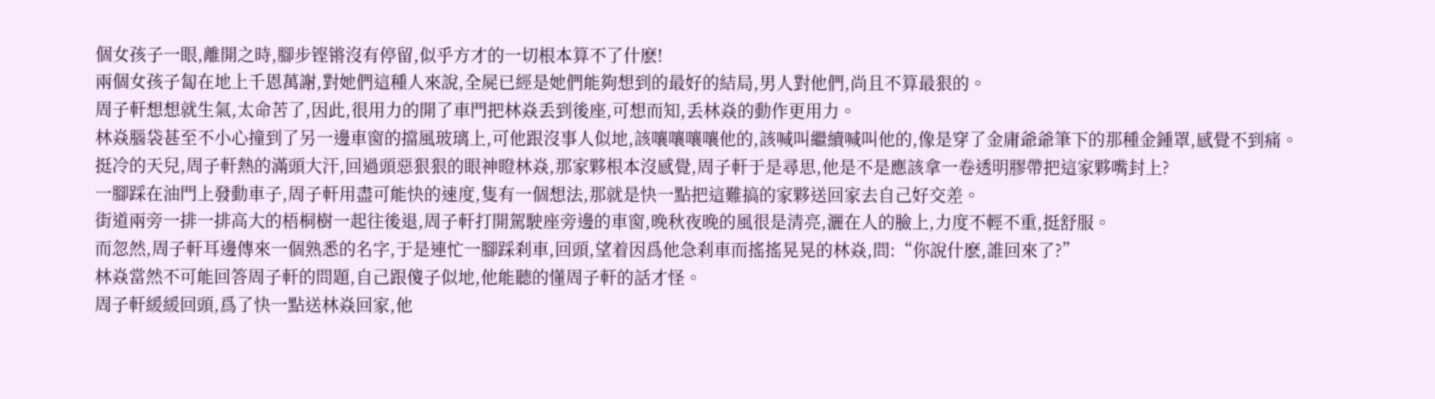個女孩子一眼,離開之時,腳步铿锵沒有停留,似乎方才的一切根本算不了什麽!
兩個女孩子匐在地上千恩萬謝,對她們這種人來說,全屍已經是她們能夠想到的最好的結局,男人對他們,尚且不算最狠的。
周子軒想想就生氣,太命苦了,因此,很用力的開了車門把林焱丢到後座,可想而知,丢林焱的動作更用力。
林焱腦袋甚至不小心撞到了另一邊車窗的擋風玻璃上,可他跟沒事人似地,該嚷嚷嚷嚷他的,該喊叫繼續喊叫他的,像是穿了金庸爺爺筆下的那種金鍾罩,感覺不到痛。
挺冷的天兒,周子軒熱的滿頭大汗,回過頭惡狠狠的眼神瞪林焱,那家夥根本沒感覺,周子軒于是尋思,他是不是應該拿一卷透明膠帶把這家夥嘴封上?
一腳踩在油門上發動車子,周子軒用盡可能快的速度,隻有一個想法,那就是快一點把這難搞的家夥送回家去自己好交差。
街道兩旁一排一排高大的梧桐樹一起往後退,周子軒打開駕駛座旁邊的車窗,晚秋夜晚的風很是清亮,灑在人的臉上,力度不輕不重,挺舒服。
而忽然,周子軒耳邊傳來一個熟悉的名字,于是連忙一腳踩刹車,回頭,望着因爲他急刹車而搖搖晃晃的林焱,問:“你說什麽,誰回來了?”
林焱當然不可能回答周子軒的問題,自己跟傻子似地,他能聽的懂周子軒的話才怪。
周子軒緩緩回頭,爲了快一點送林焱回家,他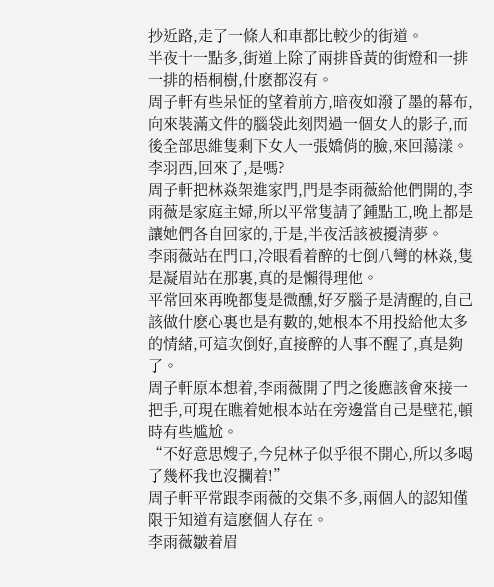抄近路,走了一條人和車都比較少的街道。
半夜十一點多,街道上除了兩排昏黃的街燈和一排一排的梧桐樹,什麽都沒有。
周子軒有些呆怔的望着前方,暗夜如潑了墨的幕布,向來裝滿文件的腦袋此刻閃過一個女人的影子,而後全部思維隻剩下女人一張嬌俏的臉,來回蕩漾。
李羽西,回來了,是嗎?
周子軒把林焱架進家門,門是李雨薇給他們開的,李雨薇是家庭主婦,所以平常隻請了鍾點工,晚上都是讓她們各自回家的,于是,半夜活該被擾清夢。
李雨薇站在門口,冷眼看着醉的七倒八彎的林焱,隻是凝眉站在那裏,真的是懶得理他。
平常回來再晚都隻是微醺,好歹腦子是清醒的,自己該做什麽心裏也是有數的,她根本不用投給他太多的情緒,可這次倒好,直接醉的人事不醒了,真是夠了。
周子軒原本想着,李雨薇開了門之後應該會來接一把手,可現在瞧着她根本站在旁邊當自己是壁花,頓時有些尴尬。
“不好意思嫂子,今兒林子似乎很不開心,所以多喝了幾杯我也沒攔着!”
周子軒平常跟李雨薇的交集不多,兩個人的認知僅限于知道有這麽個人存在。
李雨薇皺着眉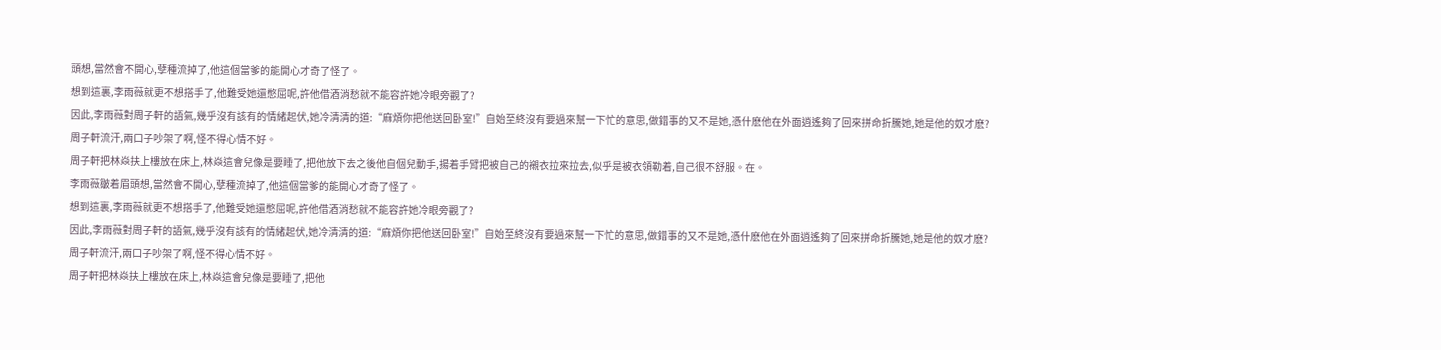頭想,當然會不開心,孽種流掉了,他這個當爹的能開心才奇了怪了。
想到這裏,李雨薇就更不想搭手了,他難受她還憋屈呢,許他借酒消愁就不能容許她冷眼旁觀了?
因此,李雨薇對周子軒的語氣,幾乎沒有該有的情緒起伏,她冷清清的道:“麻煩你把他送回卧室!”自始至終沒有要過來幫一下忙的意思,做錯事的又不是她,憑什麽他在外面逍遙夠了回來拼命折騰她,她是他的奴才麽?
周子軒流汗,兩口子吵架了啊,怪不得心情不好。
周子軒把林焱扶上樓放在床上,林焱這會兒像是要睡了,把他放下去之後他自個兒動手,揚着手臂把被自己的襯衣拉來拉去,似乎是被衣領勒着,自己很不舒服。在。
李雨薇皺着眉頭想,當然會不開心,孽種流掉了,他這個當爹的能開心才奇了怪了。
想到這裏,李雨薇就更不想搭手了,他難受她還憋屈呢,許他借酒消愁就不能容許她冷眼旁觀了?
因此,李雨薇對周子軒的語氣,幾乎沒有該有的情緒起伏,她冷清清的道:“麻煩你把他送回卧室!”自始至終沒有要過來幫一下忙的意思,做錯事的又不是她,憑什麽他在外面逍遙夠了回來拼命折騰她,她是他的奴才麽?
周子軒流汗,兩口子吵架了啊,怪不得心情不好。
周子軒把林焱扶上樓放在床上,林焱這會兒像是要睡了,把他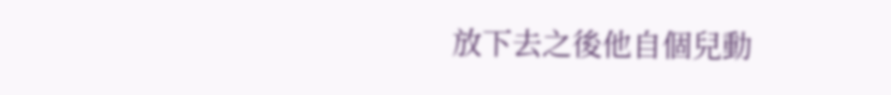放下去之後他自個兒動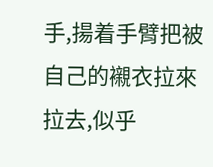手,揚着手臂把被自己的襯衣拉來拉去,似乎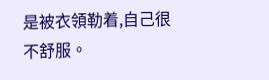是被衣領勒着,自己很不舒服。